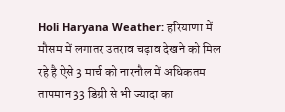Holi Haryana Weather: हरियाणा में मौसम में लगातर उतराव चढ़ाव देखने को मिल रहे है ऐसे 3 मार्च को नारनौल में अधिकतम तापमान 33 डिग्री से भी ज्यादा का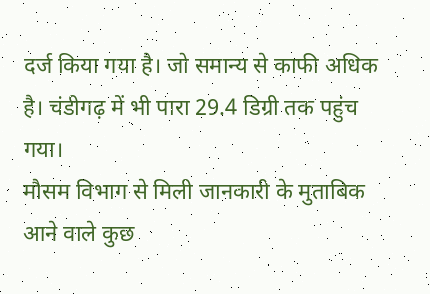दर्ज किया गया है। जो समान्य से काफी अधिक है। चंडीगढ़ में भी पारा 29.4 डिग्री तक पहुंच गया।
मौसम विभाग से मिली जानकारी के मुताबिक आने वाले कुछ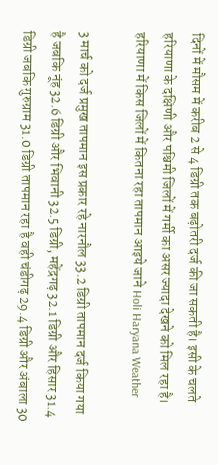दिनों में मौसम में करीब 2 से 4 डिग्री तक बढ़ोतरी दर्ज की जा सकती है। इसी के चलते हरियाणा के दक्षिणी और पश्चिमी जिलों में गर्मी का असर ज्यादा देखने को मिल रहा है।
हरियाणा में किस जिलों में कितना रहा तापमान आइये जाने Holi Haryana Weather

3 मार्च को दर्ज प्रमुख तापमान इस प्रकार रहे नारनौल 33.2 डिग्री तापमान दर्ज किया गया है जबकि नूंह 32.6 डिग्री और भिवानी 32.5 डिग्री, महेंद्रगढ़ 32.1 डिग्री और हिसार 31.4 डिग्री जबकि गुरुग्राम 31.0 डिग्री तापमान रहा है वही चंडीगढ़ 29.4 डिग्री और अंबाला 30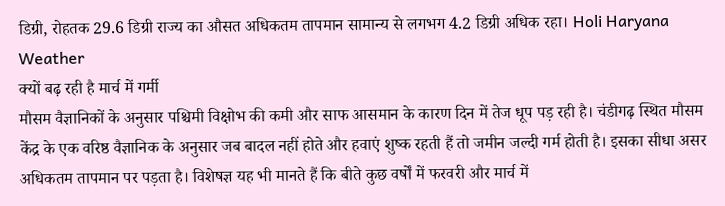डिग्री, रोहतक 29.6 डिग्री राज्य का औसत अधिकतम तापमान सामान्य से लगभग 4.2 डिग्री अधिक रहा। Holi Haryana Weather
क्यों बढ़ रही है मार्च में गर्मी
मौसम वैज्ञानिकों के अनुसार पश्चिमी विक्षोभ की कमी और साफ आसमान के कारण दिन में तेज धूप पड़ रही है। चंडीगढ़ स्थित मौसम केंद्र के एक वरिष्ठ वैज्ञानिक के अनुसार जब बादल नहीं होते और हवाएं शुष्क रहती हैं तो जमीन जल्दी गर्म होती है। इसका सीधा असर अधिकतम तापमान पर पड़ता है। विशेषज्ञ यह भी मानते हैं कि बीते कुछ वर्षों में फरवरी और मार्च में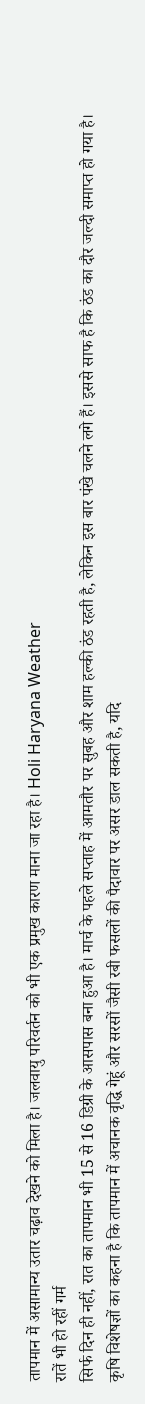तापमान में असामान्य उतार चढ़ाव देखने को मिला है। जलवायु परिवर्तन को भी एक प्रमुख कारण माना जा रहा है। Holi Haryana Weather
रातें भी हो रहीं गर्म
सिर्फ दिन ही नहीं, रात का तापमान भी 15 से 16 डिग्री के आसपास बना हुआ है। मार्च के पहले सप्ताह में आमतौर पर सुबह और शाम हल्की ठंड रहती है, लेकिन इस बार पंखे चलने लगे हैं। इससे साफ है कि ठंड का दौर जल्दी समाप्त हो गया है।
कृषि विशेषज्ञों का कहना है कि तापमान में अचानक वृद्धि गेहूं और सरसों जैसी रबी फसलों की पैदावार पर असर डाल सकती है, यदि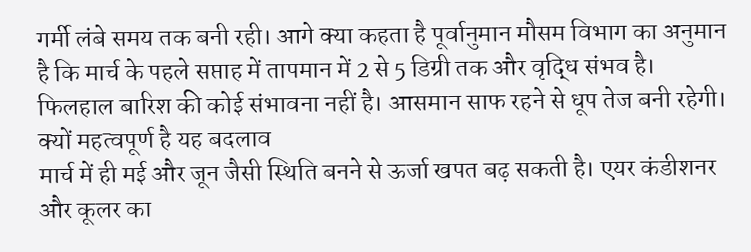गर्मी लंबे समय तक बनी रही। आगे क्या कहता है पूर्वानुमान मौसम विभाग का अनुमान है कि मार्च के पहले सप्ताह में तापमान में 2 से 5 डिग्री तक और वृद्धि संभव है। फिलहाल बारिश की कोई संभावना नहीं है। आसमान साफ रहने से धूप तेज बनी रहेगी।
क्यों महत्वपूर्ण है यह बदलाव
मार्च में ही मई और जून जैसी स्थिति बनने से ऊर्जा खपत बढ़ सकती है। एयर कंडीशनर और कूलर का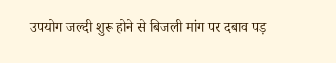उपयोग जल्दी शुरू होने से बिजली मांग पर दबाव पड़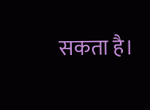सकता है।